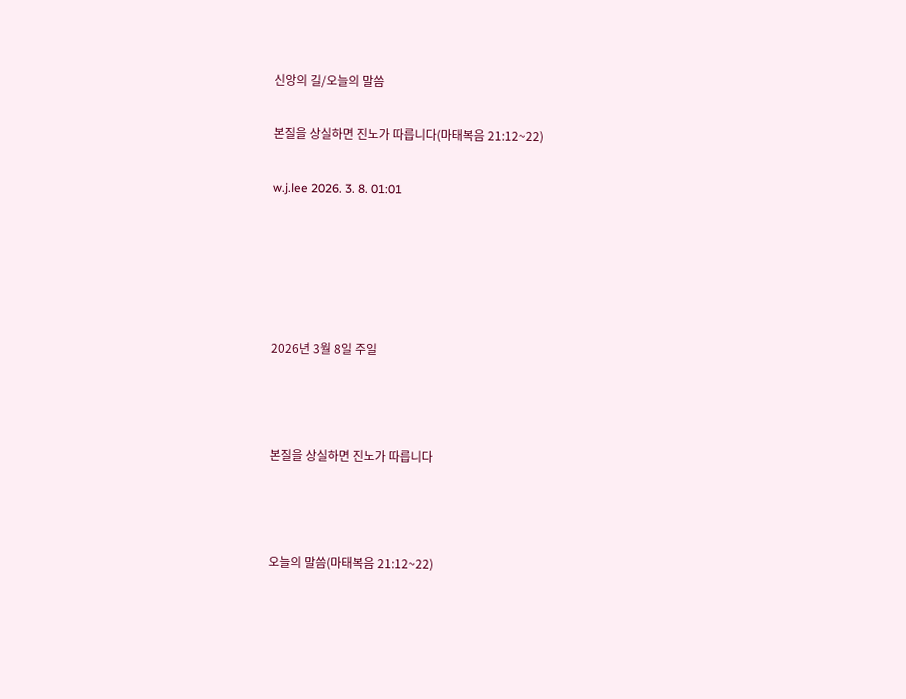신앙의 길/오늘의 말씀

본질을 상실하면 진노가 따릅니다(마태복음 21:12~22)

w.j.lee 2026. 3. 8. 01:01





2026년 3월 8일 주일



본질을 상실하면 진노가 따릅니다



오늘의 말씀(마태복음 21:12~22)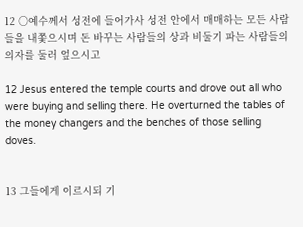12 ○예수께서 성전에 들어가사 성전 안에서 매매하는 모든 사람들을 내쫓으시며 돈 바꾸는 사람들의 상과 비둘기 파는 사람들의 의자를 둘러 엎으시고

12 Jesus entered the temple courts and drove out all who were buying and selling there. He overturned the tables of the money changers and the benches of those selling doves.


13 그들에게 이르시되 기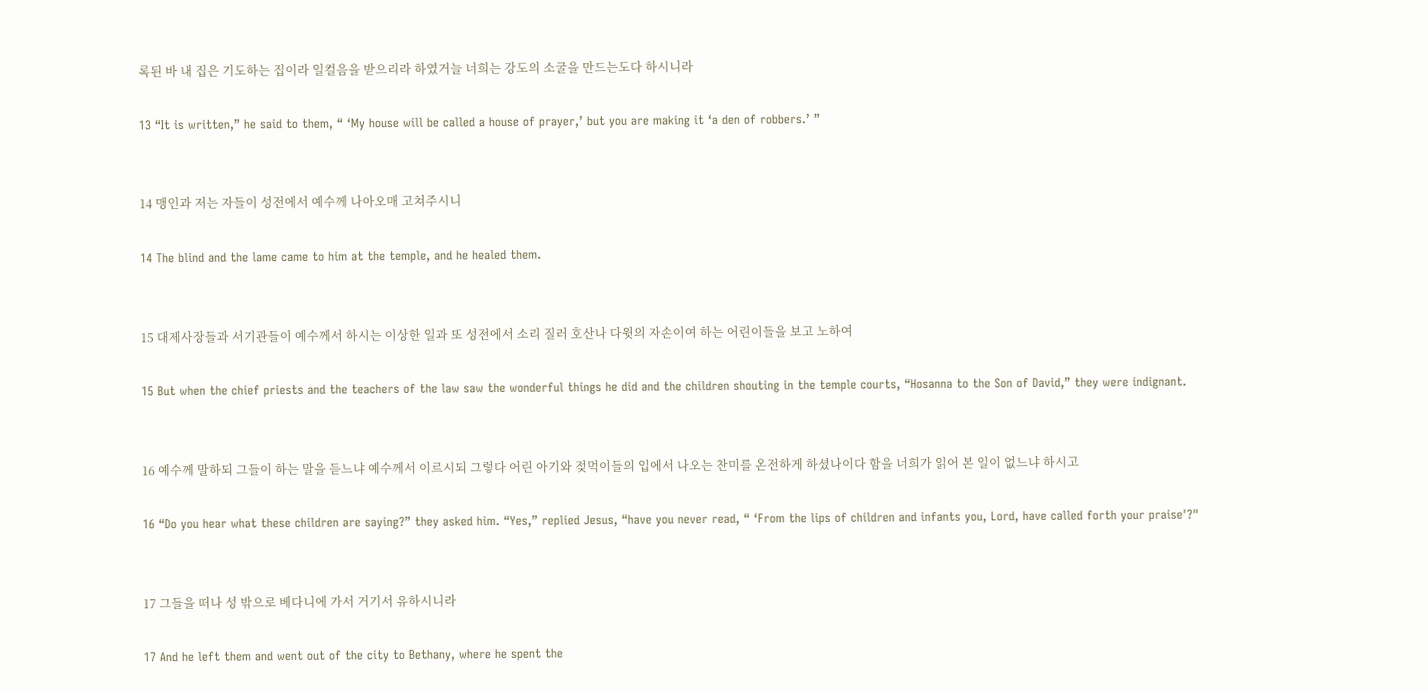록된 바 내 집은 기도하는 집이라 일컬음을 받으리라 하였거늘 너희는 강도의 소굴을 만드는도다 하시니라

13 “It is written,” he said to them, “ ‘My house will be called a house of prayer,’ but you are making it ‘a den of robbers.’ ”


14 맹인과 저는 자들이 성전에서 예수께 나아오매 고쳐주시니

14 The blind and the lame came to him at the temple, and he healed them.


15 대제사장들과 서기관들이 예수께서 하시는 이상한 일과 또 성전에서 소리 질러 호산나 다윗의 자손이여 하는 어린이들을 보고 노하여

15 But when the chief priests and the teachers of the law saw the wonderful things he did and the children shouting in the temple courts, “Hosanna to the Son of David,” they were indignant.


16 예수께 말하되 그들이 하는 말을 듣느냐 예수께서 이르시되 그렇다 어린 아기와 젖먹이들의 입에서 나오는 찬미를 온전하게 하셨나이다 함을 너희가 읽어 본 일이 없느냐 하시고

16 “Do you hear what these children are saying?” they asked him. “Yes,” replied Jesus, “have you never read, “ ‘From the lips of children and infants you, Lord, have called forth your praise'?"


17 그들을 떠나 성 밖으로 베다니에 가서 거기서 유하시니라

17 And he left them and went out of the city to Bethany, where he spent the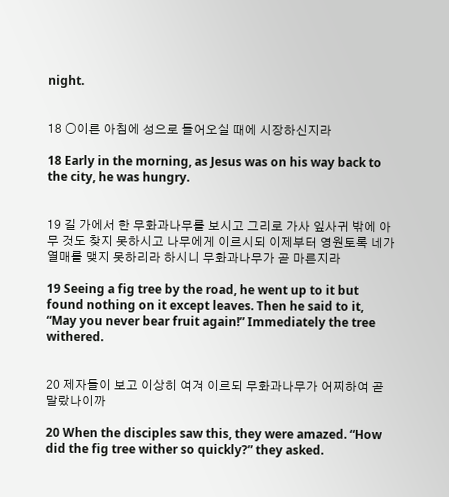night.


18 ○이른 아침에 성으로 들어오실 때에 시장하신지라

18 Early in the morning, as Jesus was on his way back to the city, he was hungry.


19 길 가에서 한 무화과나무를 보시고 그리로 가사 잎사귀 밖에 아무 것도 찾지 못하시고 나무에게 이르시되 이제부터 영원토록 네가 열매를 맺지 못하리라 하시니 무화과나무가 곧 마른지라

19 Seeing a fig tree by the road, he went up to it but found nothing on it except leaves. Then he said to it, “May you never bear fruit again!” Immediately the tree withered.


20 제자들이 보고 이상히 여겨 이르되 무화과나무가 어찌하여 곧 말랐나이까

20 When the disciples saw this, they were amazed. “How did the fig tree wither so quickly?” they asked.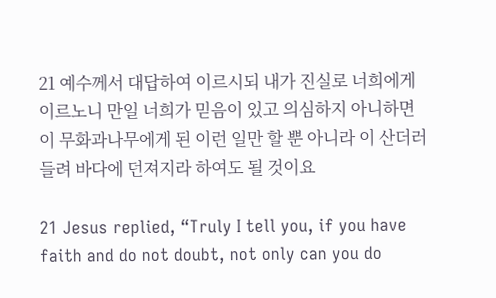21 예수께서 대답하여 이르시되 내가 진실로 너희에게 이르노니 만일 너희가 믿음이 있고 의심하지 아니하면 이 무화과나무에게 된 이런 일만 할 뿐 아니라 이 산더러 들려 바다에 던져지라 하여도 될 것이요

21 Jesus replied, “Truly I tell you, if you have faith and do not doubt, not only can you do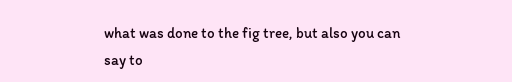what was done to the fig tree, but also you can say to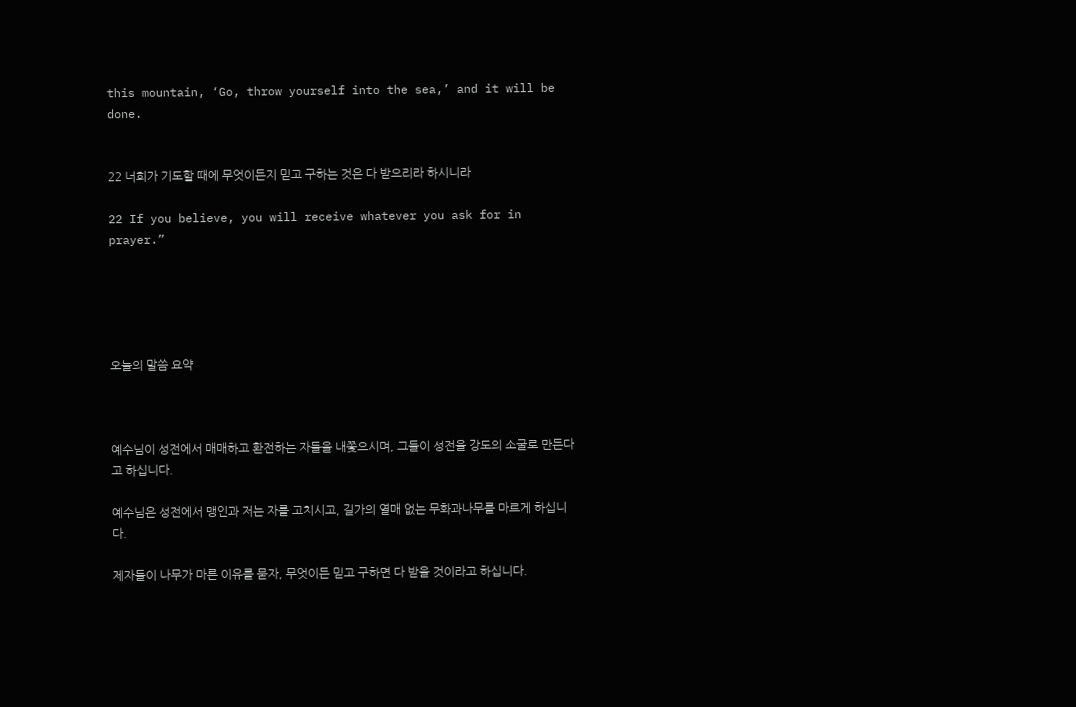this mountain, ‘Go, throw yourself into the sea,’ and it will be done.


22 너희가 기도할 때에 무엇이든지 믿고 구하는 것은 다 받으리라 하시니라

22 If you believe, you will receive whatever you ask for in prayer.”





오늘의 말씀 요약



예수님이 성전에서 매매하고 환전하는 자들을 내쫓으시며, 그들이 성전을 강도의 소굴로 만든다고 하십니다.

예수님은 성전에서 맹인과 저는 자를 고치시고, 길가의 열매 없는 무화과나무를 마르게 하십니다.

제자들이 나무가 마른 이유를 묻자, 무엇이든 믿고 구하면 다 받을 것이라고 하십니다.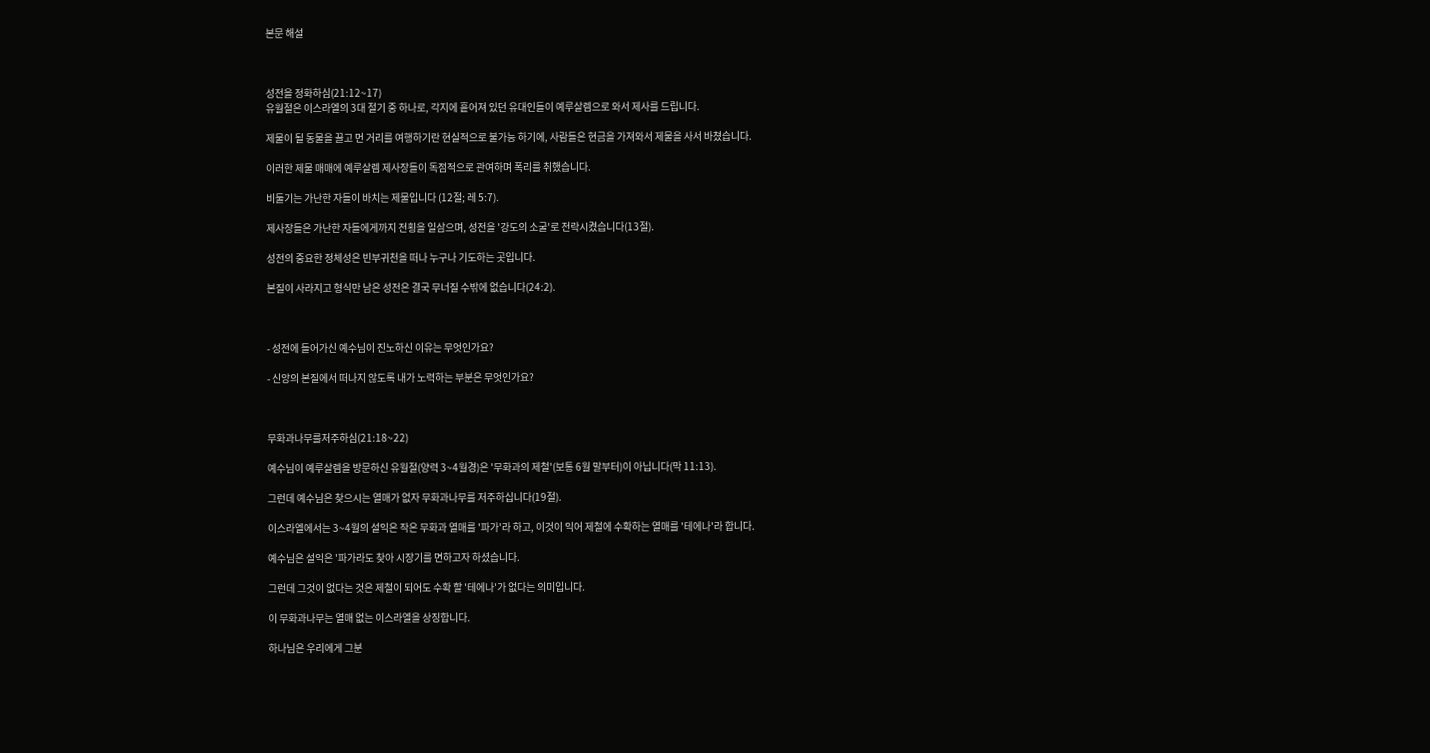본문 해설



성전을 정화하심(21:12~17)
유월절은 이스라엘의 3대 절기 중 하나로, 각지에 흩어져 있던 유대인들이 예루살렘으로 와서 제사를 드립니다.

제물이 될 동물을 끌고 먼 거리를 여행하기란 현실적으로 불가능 하기에, 사람들은 현금을 가져와서 제물을 사서 바쳤습니다.

이러한 제물 매매에 예루살렘 제사장들이 독점적으로 관여하며 폭리를 취했습니다.

비둘기는 가난한 자들이 바치는 제물입니다 (12절; 레 5:7).

제사장들은 가난한 자들에게까지 전횡을 일삼으며, 성전을 '강도의 소굴'로 전락시켰습니다(13절).

성전의 중요한 정체성은 빈부귀천을 떠나 누구나 기도하는 곳입니다.

본질이 사라지고 형식만 남은 성전은 결국 무너질 수밖에 없습니다(24:2).



- 성전에 들어가신 예수님이 진노하신 이유는 무엇인가요?

- 신앙의 본질에서 떠나지 않도록 내가 노력하는 부분은 무엇인가요?



무화과나무를저주하심(21:18~22)

예수님이 예루살렘을 방문하신 유월절(양력 3~4월경)은 '무화과의 제철'(보통 6월 말부터)이 아닙니다(막 11:13).

그런데 예수님은 찾으시는 열매가 없자 무화과나무를 저주하십니다(19절).

이스라엘에서는 3~4월의 설익은 작은 무화과 열매를 '파가'라 하고, 이것이 익어 제철에 수확하는 열매를 '테에나'라 합니다.

예수님은 설익은 '파가라도 찾아 시장기를 면하고자 하셨습니다.

그런데 그것이 없다는 것은 제철이 되어도 수확 할 '테에나'가 없다는 의미입니다.

이 무화과나무는 열매 없는 이스라엘을 상징합니다.

하나님은 우리에게 그분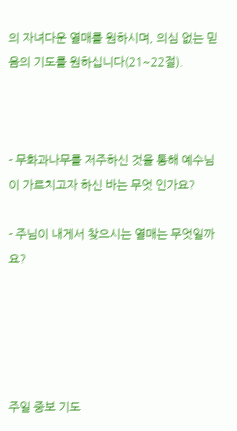의 자녀다운 열매를 원하시며, 의심 없는 믿음의 기도를 원하십니다(21~22절).



- 무화과나무를 저주하신 것을 통해 예수님이 가르치고자 하신 바는 무엇 인가요?

- 주님이 내게서 찾으시는 열매는 무엇일까요?





주일 중보 기도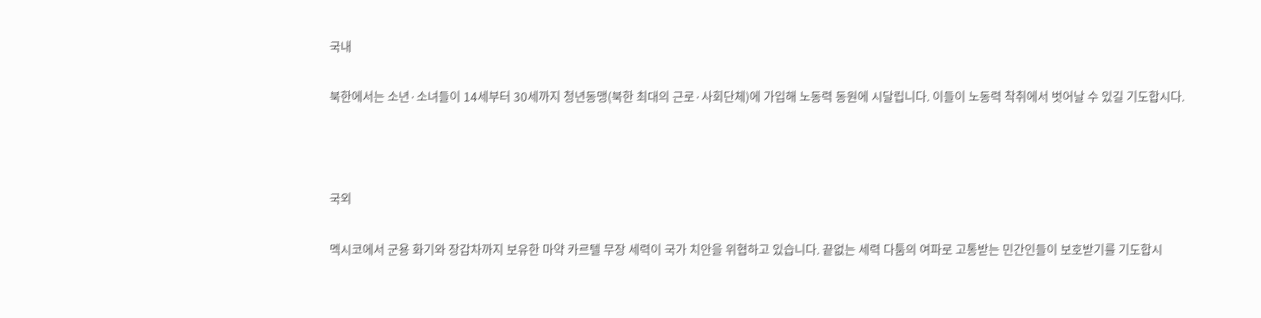국내

북한에서는 소년·소녀들이 14세부터 30세까지 청년동맹(북한 최대의 근로·사회단체)에 가입해 노동력 동원에 시달립니다. 이들이 노동력 착취에서 벗어날 수 있길 기도합시다.



국외

멕시코에서 군용 화기와 장갑차까지 보유한 마약 카르텔 무장 세력이 국가 치안을 위협하고 있습니다. 끝없는 세력 다툼의 여파로 고통받는 민간인들이 보호받기를 기도합시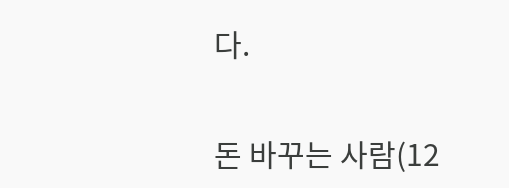다.


돈 바꾸는 사람(12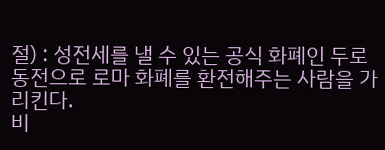절) : 성전세를 낼 수 있는 공식 화폐인 두로 동전으로 로마 화폐를 환전해주는 사람을 가리킨다.
비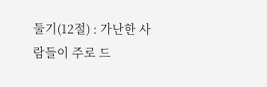둘기(12절) : 가난한 사람들이 주로 드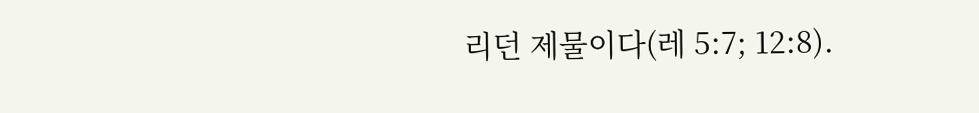리던 제물이다(레 5:7; 12:8).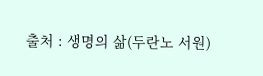출처 : 생명의 삶(두란노 서원)